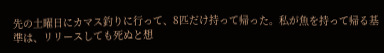先の土曜日にカマス釣りに行って、8匹だけ持って帰った。私が魚を持って帰る基準は、リリースしても死ぬと想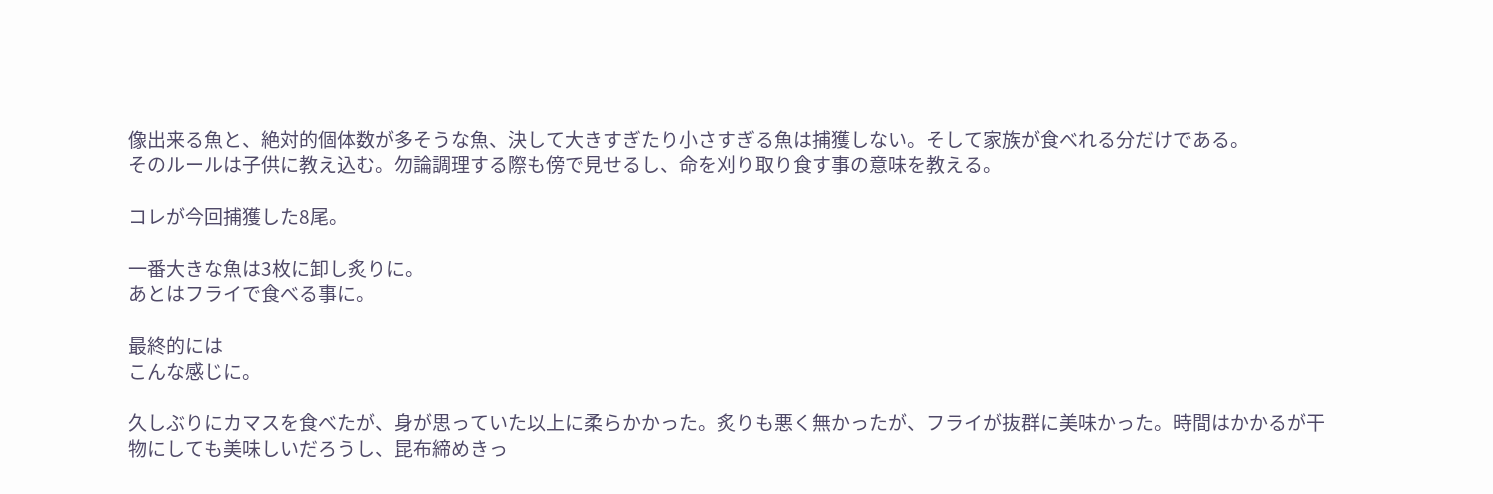像出来る魚と、絶対的個体数が多そうな魚、決して大きすぎたり小さすぎる魚は捕獲しない。そして家族が食べれる分だけである。
そのルールは子供に教え込む。勿論調理する際も傍で見せるし、命を刈り取り食す事の意味を教える。

コレが今回捕獲した8尾。

一番大きな魚は3枚に卸し炙りに。
あとはフライで食べる事に。

最終的には
こんな感じに。

久しぶりにカマスを食べたが、身が思っていた以上に柔らかかった。炙りも悪く無かったが、フライが抜群に美味かった。時間はかかるが干物にしても美味しいだろうし、昆布締めきっ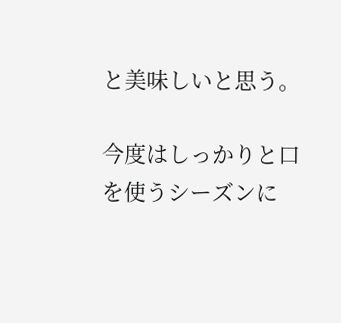と美味しいと思う。

今度はしっかりと口を使うシーズンに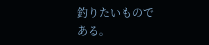釣りたいものである。